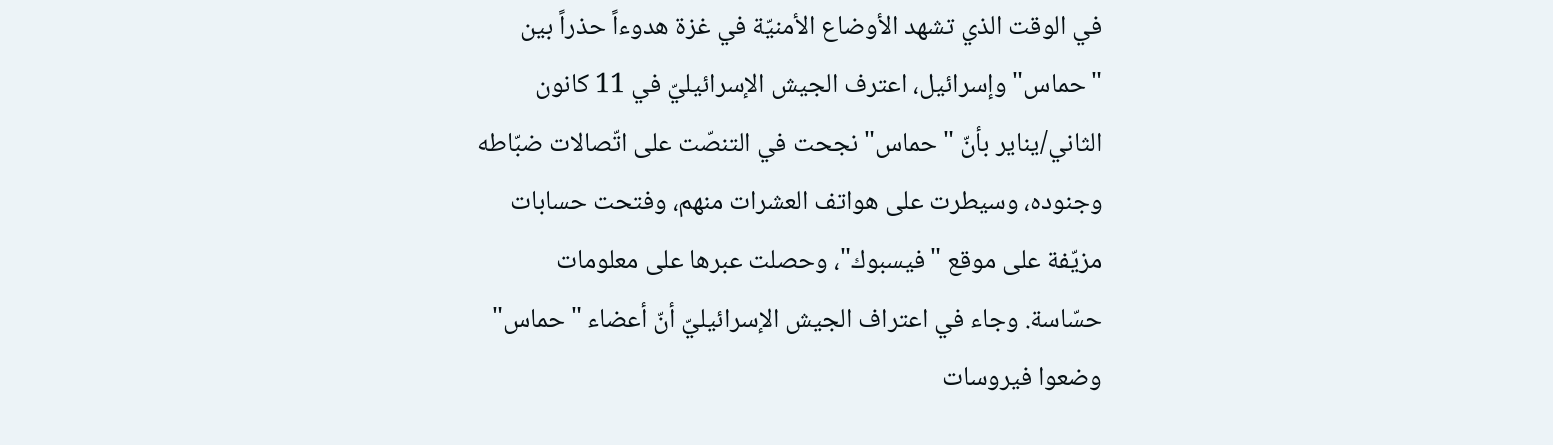في الوقت الذي تشهد الأوضاع الأمنيّة في غزة هدوءاً حذراً بين "حماس" وإسرائيل، اعترف الجيش الإسرائيليّ في 11 كانون الثاني/يناير بأنّ "حماس" نجحت في التنصّت على اتّصالات ضبّاطه وجنوده، وسيطرت على هواتف العشرات منهم، وفتحت حسابات مزيّفة على موقع "فيسبوك"، وحصلت عبرها على معلومات حسّاسة. وجاء في اعتراف الجيش الإسرائيليّ أنّ أعضاء "حماس" وضعوا فيروسات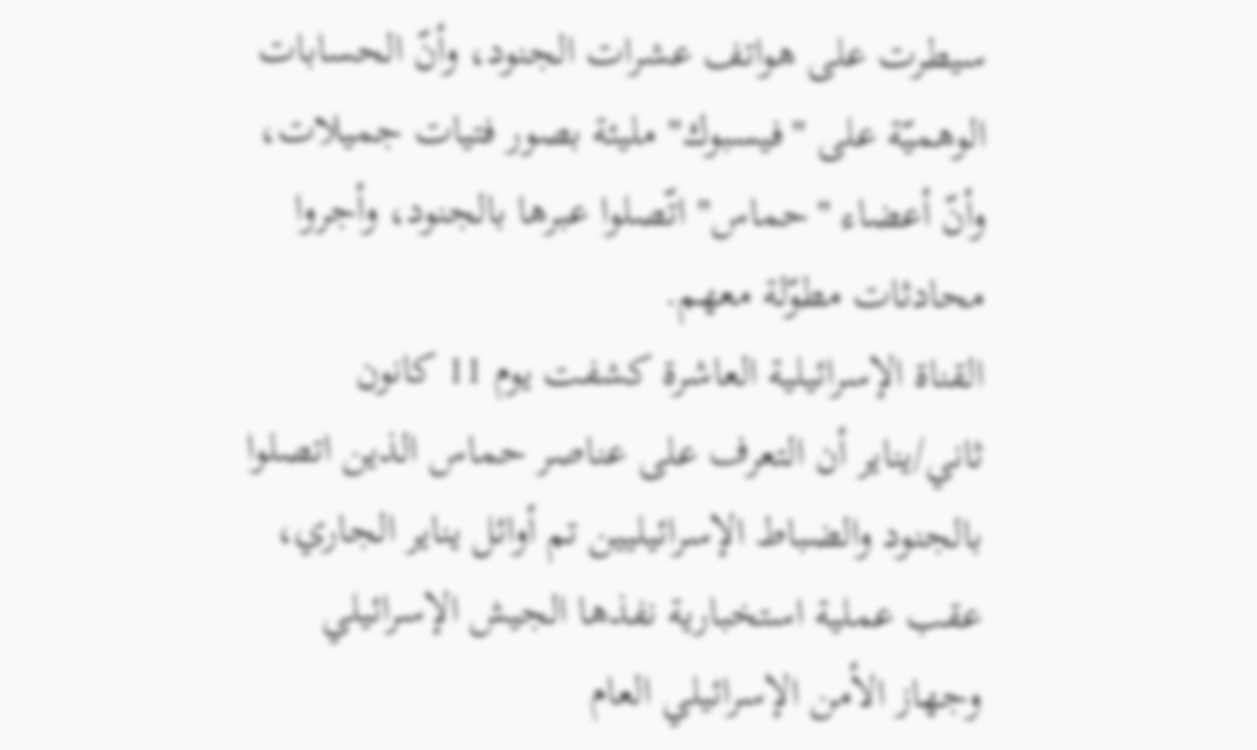سيطرت على هواتف عشرات الجنود، وأنّ الحسابات الوهميّة على "فيسبوك" مليئة بصور فتيات جميلات، وأنّ أعضاء "حماس" اتّصلوا عبرها بالجنود، وأجروا محادثات مطوّلة معهم.
القناة الإسرائيلية العاشرة كشفت يوم 11 كانون ثاني/يناير أن التعرف على عناصر حماس الذين اتصلوا بالجنود والضباط الإسرائيليين تم أوائل يناير الجاري، عقب عملية استخبارية نفذها الجيش الإسرائيلي وجهاز الأمن الإسرائيلي العام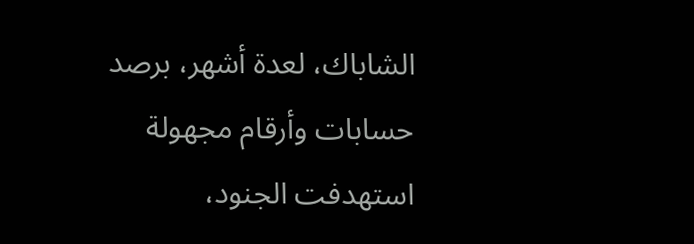الشاباك، لعدة أشهر، برصد حسابات وأرقام مجهولة استهدفت الجنود،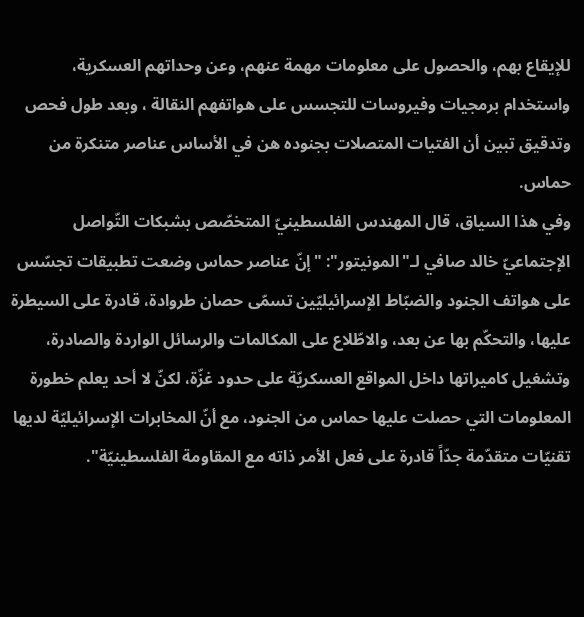للإيقاع بهم، والحصول على معلومات مهمة عنهم، وعن وحداتهم العسكرية، واستخدام برمجيات وفيروسات للتجسس على هواتفهم النقالة ، وبعد طول فحص وتدقيق تبين أن الفتيات المتصلات بجنوده هن في الأساس عناصر متنكرة من حماس.
وفي هذا السياق، قال المهندس الفلسطينيّ المتخصّص بشبكات التّواصل الإجتماعيّ خالد صافي لـ"المونيتور": "إنّ عناصر حماس وضعت تطبيقات تجسّس على هواتف الجنود والضبّاط الإسرائيليّين تسمّى حصان طروادة، قادرة على السيطرة عليها، والتحكّم بها عن بعد، والاطّلاع على المكالمات والرسائل الواردة والصادرة، وتشغيل كاميراتها داخل المواقع العسكريّة على حدود غزّة، لكنّ لا أحد يعلم خطورة المعلومات التي حصلت عليها حماس من الجنود، مع أنّ المخابرات الإسرائيليّة لديها تقنيّات متقدّمة جدّاً قادرة على فعل الأمر ذاته مع المقاومة الفلسطينيّة".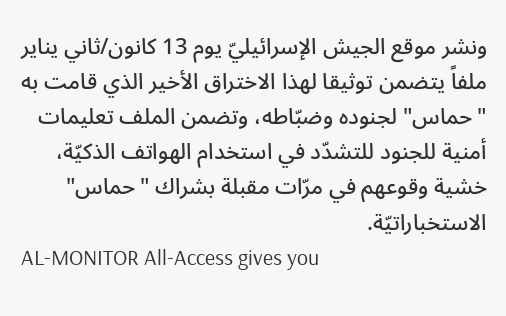ونشر موقع الجيش الإسرائيليّ يوم 13 كانون/ثاني يناير ملفاً يتضمن توثيقا لهذا الاختراق الأخير الذي قامت به "حماس" لجنوده وضبّاطه، وتضمن الملف تعليمات أمنية للجنود للتشدّد في استخدام الهواتف الذكيّة، خشية وقوعهم في مرّات مقبلة بشراك "حماس" الاستخباراتيّة.
AL-MONITOR All-Access gives you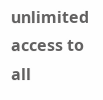unlimited access to all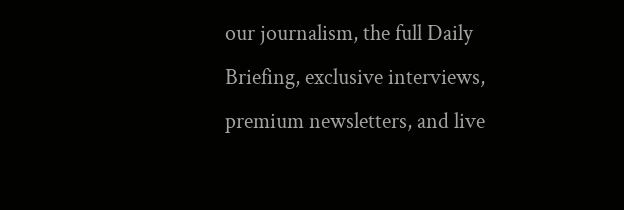our journalism, the full Daily Briefing, exclusive interviews, premium newsletters, and live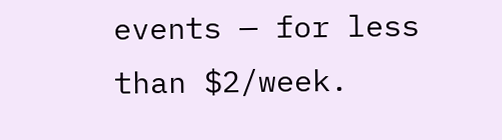events — for less than $2/week.